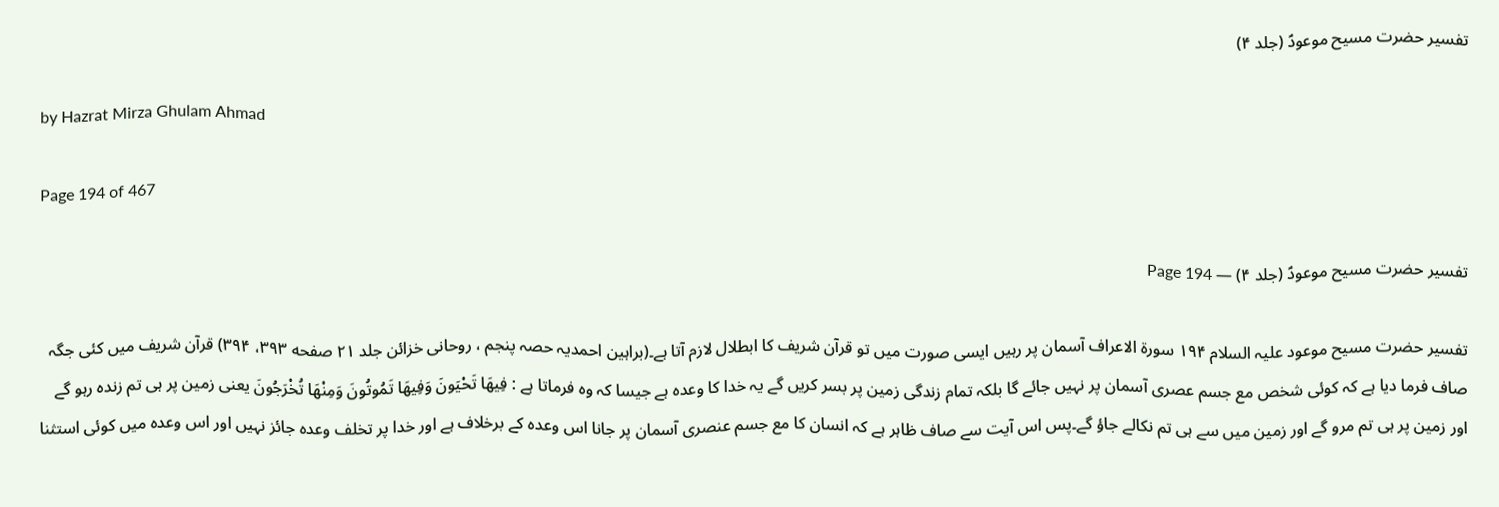تفسیر حضرت مسیح موعودؑ (جلد ۴)

by Hazrat Mirza Ghulam Ahmad

Page 194 of 467

تفسیر حضرت مسیح موعودؑ (جلد ۴) — Page 194

تفسیر حضرت مسیح موعود علیہ السلام ۱۹۴ سورة الاعراف آسمان پر رہیں ایسی صورت میں تو قرآن شریف کا ابطلال لازم آتا ہے۔(براہین احمدیہ حصہ پنجم ، روحانی خزائن جلد ۲۱ صفحه ۳۹۳، ۳۹۴) قرآن شریف میں کئی جگہ صاف فرما دیا ہے کہ کوئی شخص مع جسم عصری آسمان پر نہیں جائے گا بلکہ تمام زندگی زمین پر بسر کریں گے یہ خدا کا وعدہ ہے جیسا کہ وہ فرماتا ہے : فِيهَا تَحْيَونَ وَفِيهَا تَمُوتُونَ وَمِنْهَا تُخْرَجُونَ یعنی زمین پر ہی تم زندہ رہو گے اور زمین پر ہی تم مرو گے اور زمین میں سے ہی تم نکالے جاؤ گے۔پس اس آیت سے صاف ظاہر ہے کہ انسان کا مع جسم عنصری آسمان پر جانا اس وعدہ کے برخلاف ہے اور خدا پر تخلف وعدہ جائز نہیں اور اس وعدہ میں کوئی استثنا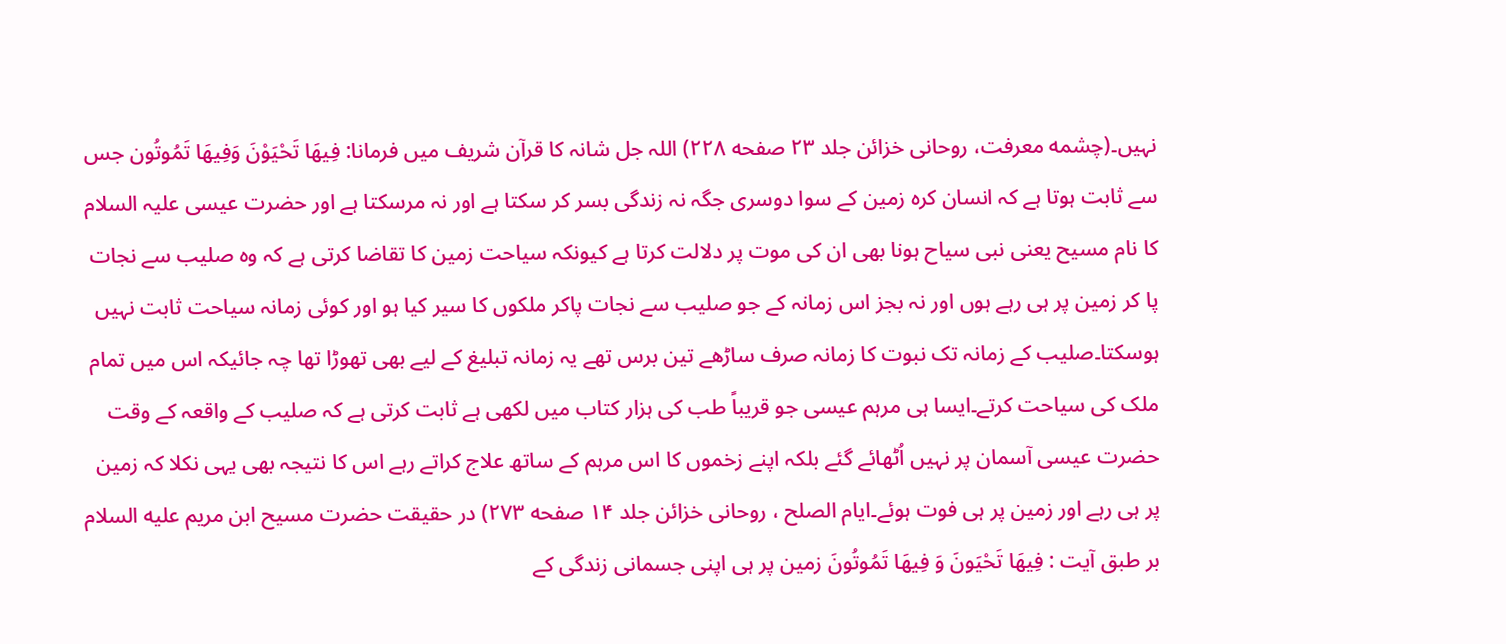نہیں۔(چشمه معرفت، روحانی خزائن جلد ۲۳ صفحه ۲۲۸) اللہ جل شانہ کا قرآن شریف میں فرمانا: فِيهَا تَحْيَوْنَ وَفِيهَا تَمُوتُون جس سے ثابت ہوتا ہے کہ انسان کرہ زمین کے سوا دوسری جگہ نہ زندگی بسر کر سکتا ہے اور نہ مرسکتا ہے اور حضرت عیسی علیہ السلام کا نام مسیح یعنی نبی سیاح ہونا بھی ان کی موت پر دلالت کرتا ہے کیونکہ سیاحت زمین کا تقاضا کرتی ہے کہ وہ صلیب سے نجات پا کر زمین پر ہی رہے ہوں اور نہ بجز اس زمانہ کے جو صلیب سے نجات پاکر ملکوں کا سیر کیا ہو اور کوئی زمانہ سیاحت ثابت نہیں ہوسکتا۔صلیب کے زمانہ تک نبوت کا زمانہ صرف ساڑھے تین برس تھے یہ زمانہ تبلیغ کے لیے بھی تھوڑا تھا چہ جائیکہ اس میں تمام ملک کی سیاحت کرتے۔ایسا ہی مرہم عیسی جو قریباً طب کی ہزار کتاب میں لکھی ہے ثابت کرتی ہے کہ صلیب کے واقعہ کے وقت حضرت عیسی آسمان پر نہیں اُٹھائے گئے بلکہ اپنے زخموں کا اس مرہم کے ساتھ علاج کراتے رہے اس کا نتیجہ بھی یہی نکلا کہ زمین پر ہی رہے اور زمین پر ہی فوت ہوئے۔ایام الصلح ، روحانی خزائن جلد ۱۴ صفحه ۲۷۳) در حقیقت حضرت مسیح ابن مریم علیه السلام بر طبق آیت : فِيهَا تَحْيَونَ وَ فِيهَا تَمُوتُونَ زمین پر ہی اپنی جسمانی زندگی کے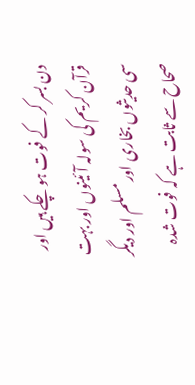دن بسر کر کے فوت ہو چکے ہیں اور قرآن کریم کی سولہ آئینوں اور بہت سی حدیثوں بخاری اور مسلم اور دیگر صحاح سے ثابت ہے کہ فوت شدہ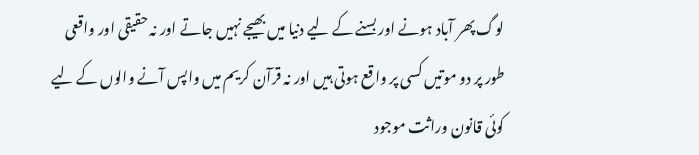لوگ پھر آباد ہونے اور بسنے کے لیے دنیا میں بھیجے نہیں جاتے اور نہ حقیقی اور واقعی طور پر دو موتیں کسی پر واقع ہوتی ہیں اور نہ قرآن کریم میں واپس آنے والوں کے لیے کوئی قانون وراثت موجود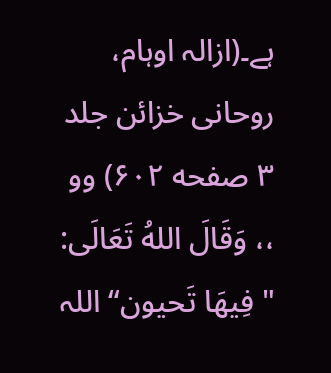ہے۔(ازالہ اوہام، روحانی خزائن جلد ۳ صفحه ۶۰۲) وو ،، وَقَالَ اللهُ تَعَالَى: " فِيهَا تَحيون“ اللہ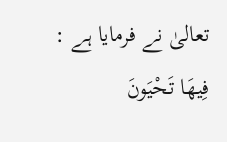تعالیٰ نے فرمایا ہے : فِيهَا تَحْيَونَ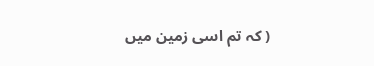( کہ تم اسی زمین میں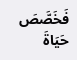فَخَصَّصَ حَيَاةَ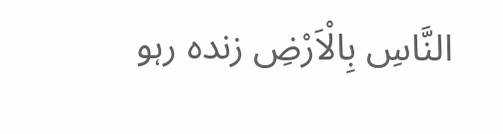النَّاسِ بِالْاَرْضِ زندہ رہو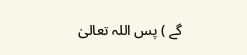گے ) پس اللہ تعالیٰ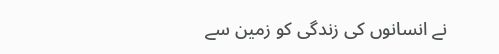نے انسانوں کی زندگی کو زمین سے